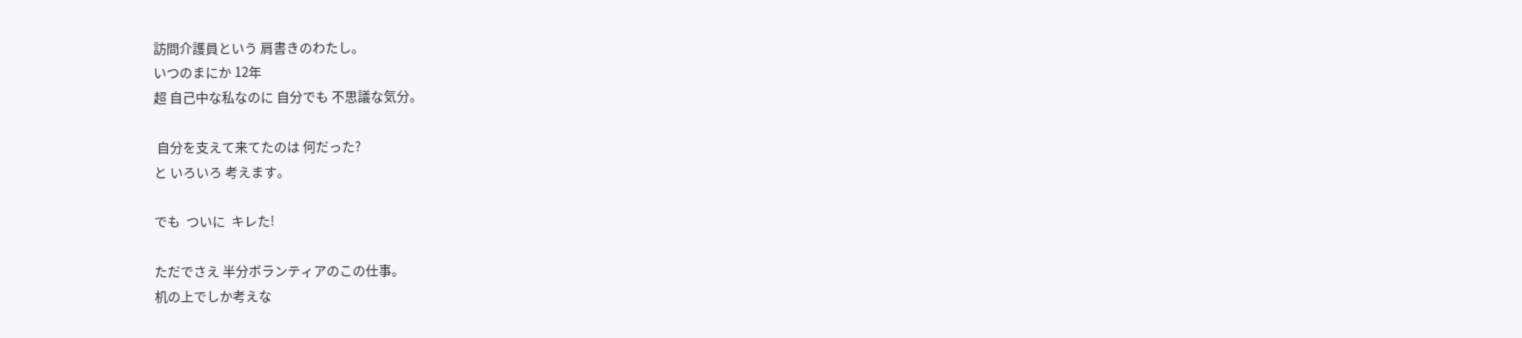訪問介護員という 肩書きのわたし。
いつのまにか 12年
超 自己中な私なのに 自分でも 不思議な気分。

 自分を支えて来てたのは 何だった?
と いろいろ 考えます。

でも  ついに  キレた!

ただでさえ 半分ボランティアのこの仕事。
机の上でしか考えな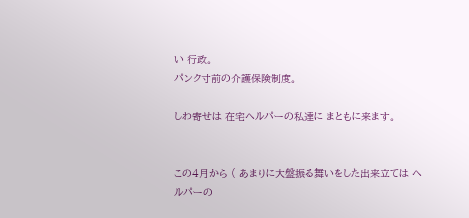い 行政。
パンク寸前の介護保険制度。

しわ寄せは 在宅ヘルパーの私達に まともに来ます。


この4月から ( あまりに大盤振る舞いをした出来立ては ヘルパーの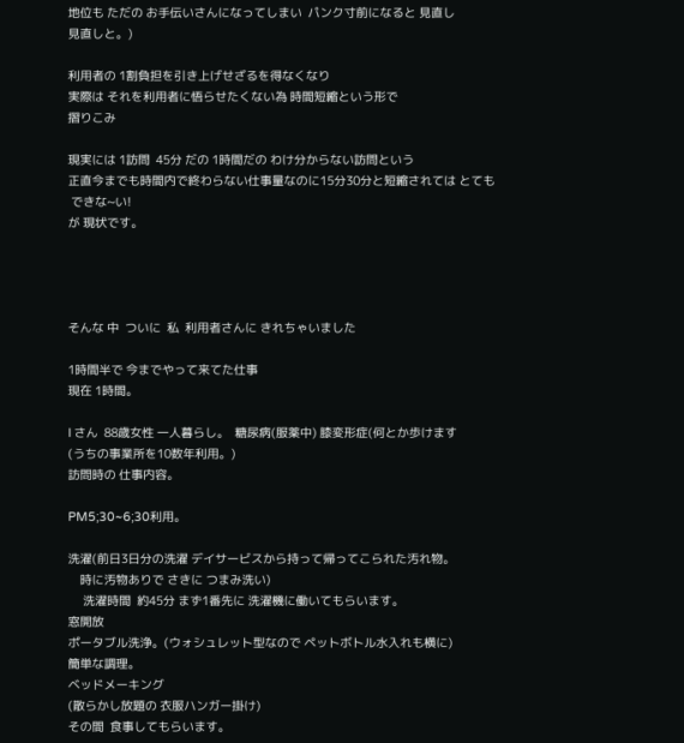地位も ただの お手伝いさんになってしまい  パンク寸前になると 見直し
見直しと。)

利用者の 1割負担を引き上げせざるを得なくなり
実際は それを利用者に悟らせたくない為 時間短縮という形で
摺りこみ

現実には 1訪問  45分 だの 1時間だの わけ分からない訪問という
正直今までも時間内で終わらない仕事量なのに15分30分と短縮されては とても
 できな~い!
が 現状です。




そんな 中  ついに  私  利用者さんに きれちゃいました

1時間半で 今までやって来てた仕事
現在 1時間。

I さん  88歳女性 一人暮らし。  糖尿病(服薬中) 膝変形症(何とか歩けます
(うちの事業所を10数年利用。)
訪問時の 仕事内容。

PM5;30~6;30利用。

洗濯(前日3日分の洗濯 デイサービスから持って帰ってこられた汚れ物。
    時に汚物ありで さきに つまみ洗い)
     洗濯時間  約45分 まず1番先に 洗濯機に働いてもらいます。
窓開放
ポータブル洗浄。(ウォシュレット型なので ペットボトル水入れも横に)
簡単な調理。
ベッドメーキング
(散らかし放題の 衣服ハンガー掛け)
その間  食事してもらいます。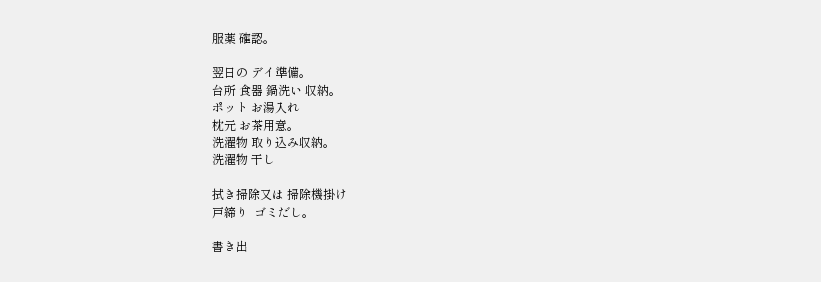服薬 確認。

翌日の デイ準備。
台所 食器 鍋洗い 収納。
ポット お湯入れ
枕元 お茶用意。
洗濯物 取り込み収納。
洗濯物 干し

拭き掃除又は 掃除機掛け
戸締り  ゴミだし。

書き出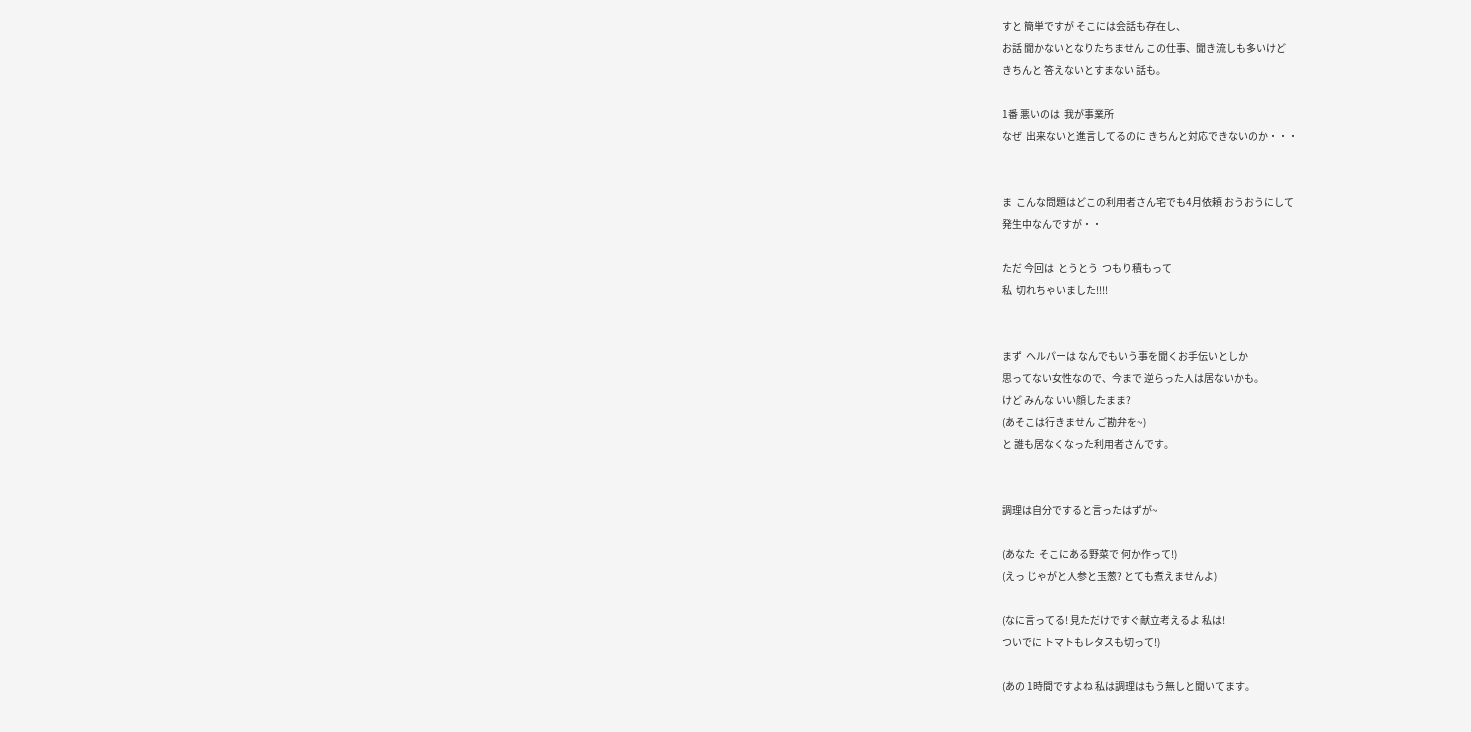すと 簡単ですが そこには会話も存在し、
お話 聞かないとなりたちません この仕事、聞き流しも多いけど
きちんと 答えないとすまない 話も。

1番 悪いのは  我が事業所
なぜ  出来ないと進言してるのに きちんと対応できないのか・・・


ま  こんな問題はどこの利用者さん宅でも4月依頼 おうおうにして
発生中なんですが・・

ただ 今回は  とうとう  つもり積もって
私  切れちゃいました!!!!


まず  ヘルパーは なんでもいう事を聞くお手伝いとしか
思ってない女性なので、今まで 逆らった人は居ないかも。
けど みんな いい顔したまま?
(あそこは行きません ご勘弁を~)
と 誰も居なくなった利用者さんです。


調理は自分ですると言ったはずが~

(あなた  そこにある野菜で 何か作って!)
(えっ じゃがと人参と玉葱? とても煮えませんよ)

(なに言ってる! 見ただけですぐ献立考えるよ 私は!
ついでに トマトもレタスも切って!)

(あの 1時間ですよね 私は調理はもう無しと聞いてます。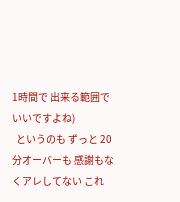1時間で 出来る範囲でいいですよね)
  というのも ずっと 20分オーバーも 感謝もなくアレしてない これ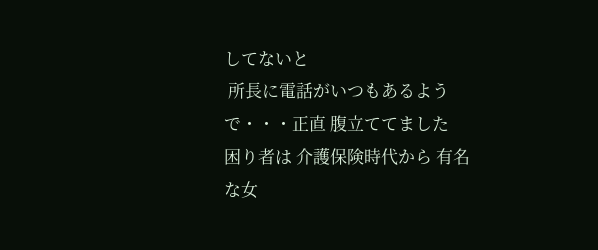してないと
 所長に電話がいつもあるようで・・・正直 腹立ててました
困り者は 介護保険時代から 有名な女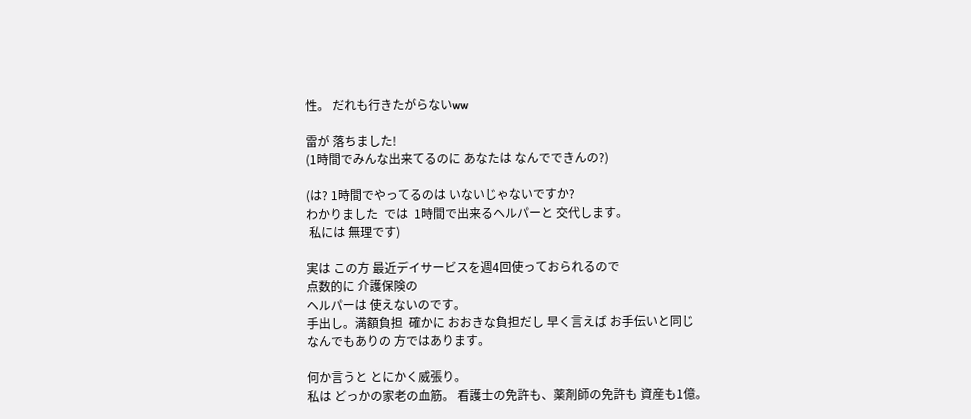性。 だれも行きたがらないww

雷が 落ちました!
(1時間でみんな出来てるのに あなたは なんでできんの?)

(は? 1時間でやってるのは いないじゃないですか?
わかりました  では  1時間で出来るヘルパーと 交代します。
 私には 無理です)

実は この方 最近デイサービスを週4回使っておられるので
点数的に 介護保険の
ヘルパーは 使えないのです。
手出し。満額負担  確かに おおきな負担だし 早く言えば お手伝いと同じ
なんでもありの 方ではあります。

何か言うと とにかく威張り。
私は どっかの家老の血筋。 看護士の免許も、薬剤師の免許も 資産も1億。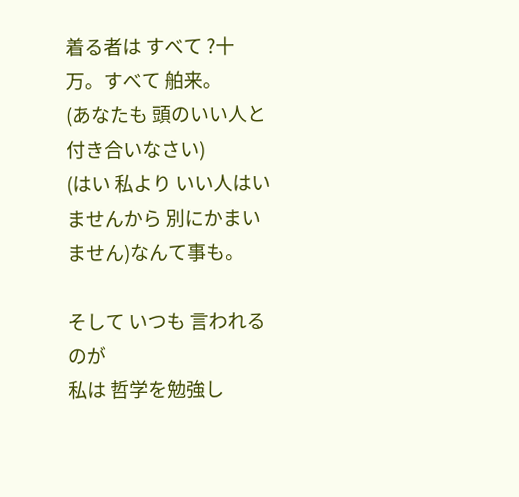着る者は すべて ?十万。すべて 舶来。
(あなたも 頭のいい人と付き合いなさい)
(はい 私より いい人はいませんから 別にかまいません)なんて事も。

そして いつも 言われるのが
私は 哲学を勉強し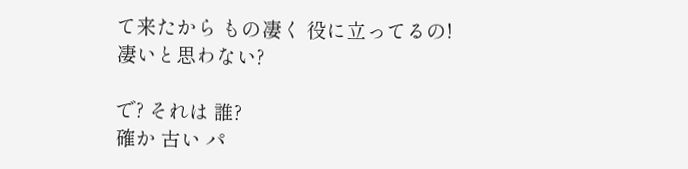て来たから もの凄く 役に立ってるの!
凄いと思わない?

で? それは 誰?
確か 古い パ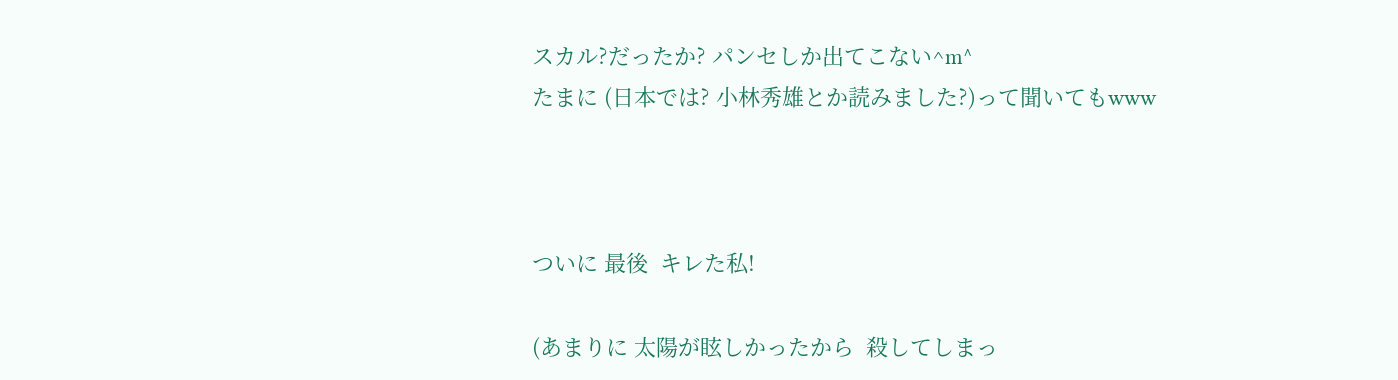スカル?だったか? パンセしか出てこない^m^
たまに (日本では? 小林秀雄とか読みました?)って聞いてもwww



ついに 最後  キレた私!

(あまりに 太陽が眩しかったから  殺してしまっ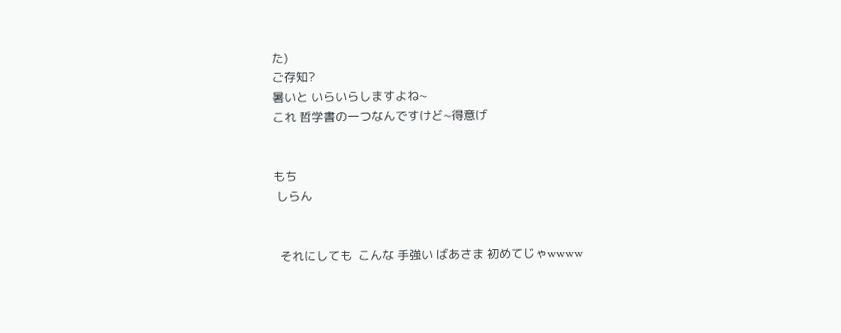た)
ご存知?
暑いと いらいらしますよね~
これ 哲学書の一つなんですけど~得意げ


もち
 しらん


  それにしても  こんな 手強い ばあさま 初めてじゃwwww